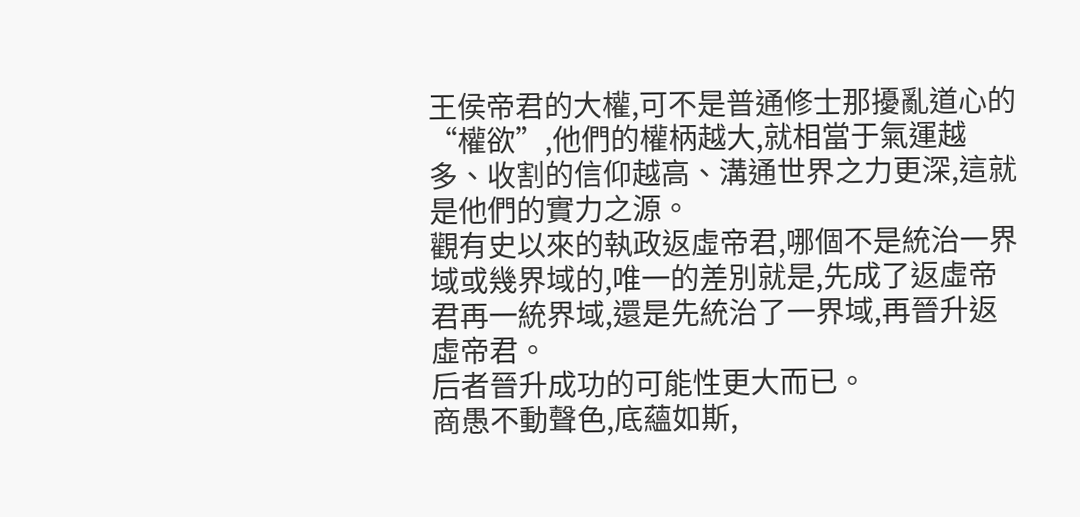王侯帝君的大權,可不是普通修士那擾亂道心的“權欲”,他們的權柄越大,就相當于氣運越多、收割的信仰越高、溝通世界之力更深,這就是他們的實力之源。
觀有史以來的執政返虛帝君,哪個不是統治一界域或幾界域的,唯一的差別就是,先成了返虛帝君再一統界域,還是先統治了一界域,再晉升返虛帝君。
后者晉升成功的可能性更大而已。
商愚不動聲色,底蘊如斯,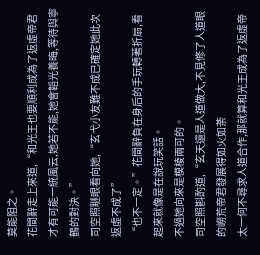莫能阻之。
花間辭走上來道,“和光王也要順利成為了返虛帝君才有可能一統風云,她若不能,她會韜光養晦,等待與寧鶴的對決。”
司空照瞇眼看向她,“玄弋小友難不成已確定她此次返虛不成了”
“也不一定。”花間辭負在身后的手玩轉著折扇,看起來就像是在說玩笑話。
不過她向來是模棱兩可的。
司空照斟酌道,“玄天還是人道做大,不見修了人道眼的嶗荒帝君發展得如火如荼
太一何不尋求人道合作,那就算和光王成為了返虛帝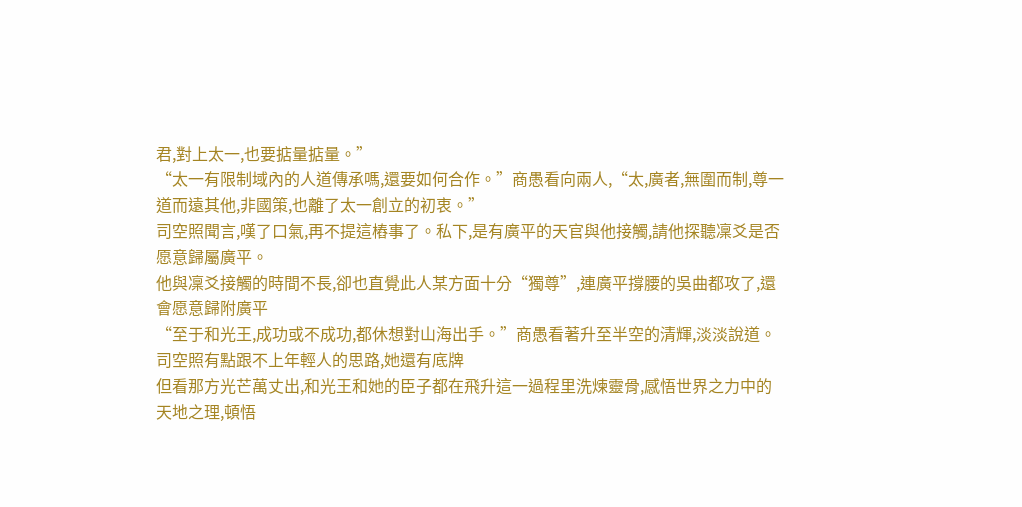君,對上太一,也要掂量掂量。”
“太一有限制域內的人道傳承嗎,還要如何合作。”商愚看向兩人,“太,廣者,無圍而制,尊一道而遠其他,非國策,也離了太一創立的初衷。”
司空照聞言,嘆了口氣,再不提這樁事了。私下,是有廣平的天官與他接觸,請他探聽凜爻是否愿意歸屬廣平。
他與凜爻接觸的時間不長,卻也直覺此人某方面十分“獨尊”,連廣平撐腰的吳曲都攻了,還會愿意歸附廣平
“至于和光王,成功或不成功,都休想對山海出手。”商愚看著升至半空的清輝,淡淡說道。
司空照有點跟不上年輕人的思路,她還有底牌
但看那方光芒萬丈出,和光王和她的臣子都在飛升這一過程里洗煉靈骨,感悟世界之力中的天地之理,頓悟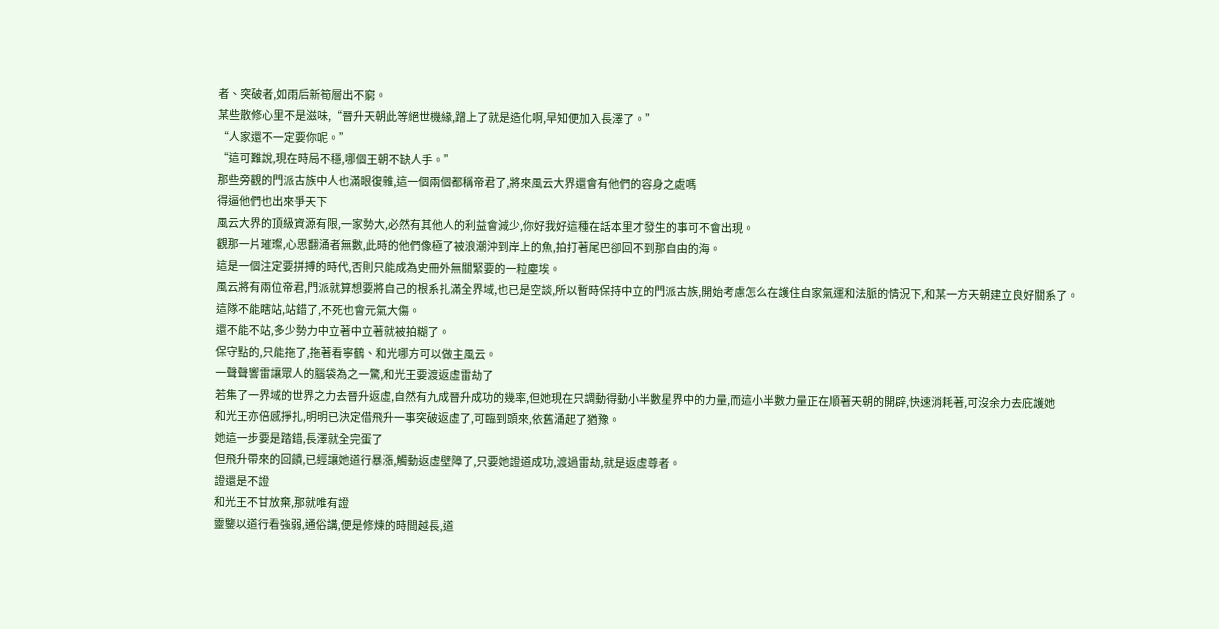者、突破者,如雨后新筍層出不窮。
某些散修心里不是滋味,“晉升天朝此等絕世機緣,蹭上了就是造化啊,早知便加入長澤了。”
“人家還不一定要你呢。”
“這可難說,現在時局不穩,哪個王朝不缺人手。”
那些旁觀的門派古族中人也滿眼復雜,這一個兩個都稱帝君了,將來風云大界還會有他們的容身之處嗎
得逼他們也出來爭天下
風云大界的頂級資源有限,一家勢大,必然有其他人的利益會減少,你好我好這種在話本里才發生的事可不會出現。
觀那一片璀璨,心思翻涌者無數,此時的他們像極了被浪潮沖到岸上的魚,拍打著尾巴卻回不到那自由的海。
這是一個注定要拼搏的時代,否則只能成為史冊外無關緊要的一粒塵埃。
風云將有兩位帝君,門派就算想要將自己的根系扎滿全界域,也已是空談,所以暫時保持中立的門派古族,開始考慮怎么在護住自家氣運和法脈的情況下,和某一方天朝建立良好關系了。
這隊不能瞎站,站錯了,不死也會元氣大傷。
還不能不站,多少勢力中立著中立著就被拍糊了。
保守點的,只能拖了,拖著看寧鶴、和光哪方可以做主風云。
一聲聲響雷讓眾人的腦袋為之一驚,和光王要渡返虛雷劫了
若集了一界域的世界之力去晉升返虛,自然有九成晉升成功的幾率,但她現在只調動得動小半數星界中的力量,而這小半數力量正在順著天朝的開辟,快速消耗著,可沒余力去庇護她
和光王亦倍感掙扎,明明已決定借飛升一事突破返虛了,可臨到頭來,依舊涌起了猶豫。
她這一步要是踏錯,長澤就全完蛋了
但飛升帶來的回饋,已經讓她道行暴漲,觸動返虛壁障了,只要她證道成功,渡過雷劫,就是返虛尊者。
證還是不證
和光王不甘放棄,那就唯有證
靈鑒以道行看強弱,通俗講,便是修煉的時間越長,道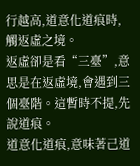行越高,道意化道痕時,觸返虛之境。
返虛卻是看“三臺”,意思是在返虛境,會遇到三個臺階。這暫時不提,先說道痕。
道意化道痕,意味著己道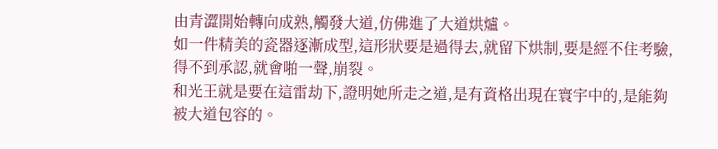由青澀開始轉向成熟,觸發大道,仿佛進了大道烘爐。
如一件精美的瓷器逐漸成型,這形狀要是過得去,就留下烘制,要是經不住考驗,得不到承認,就會啪一聲,崩裂。
和光王就是要在這雷劫下,證明她所走之道,是有資格出現在寰宇中的,是能夠被大道包容的。